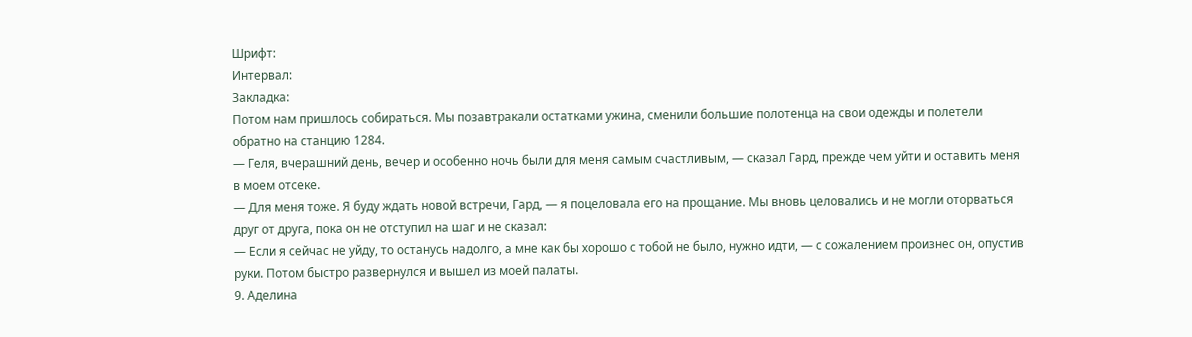Шрифт:
Интервал:
Закладка:
Потом нам пришлось собираться. Мы позавтракали остатками ужина, сменили большие полотенца на свои одежды и полетели обратно на станцию 1284.
— Геля, вчерашний день, вечер и особенно ночь были для меня самым счастливым, — сказал Гард, прежде чем уйти и оставить меня в моем отсеке.
— Для меня тоже. Я буду ждать новой встречи, Гард, — я поцеловала его на прощание. Мы вновь целовались и не могли оторваться друг от друга, пока он не отступил на шаг и не сказал:
— Если я сейчас не уйду, то останусь надолго, а мне как бы хорошо с тобой не было, нужно идти, — с сожалением произнес он, опустив руки. Потом быстро развернулся и вышел из моей палаты.
9. Аделина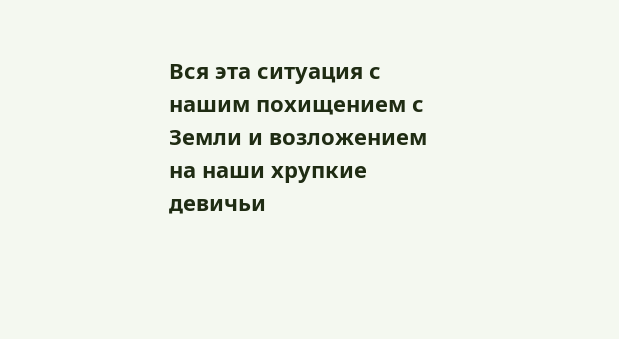Вся эта ситуация с нашим похищением с Земли и возложением на наши хрупкие девичьи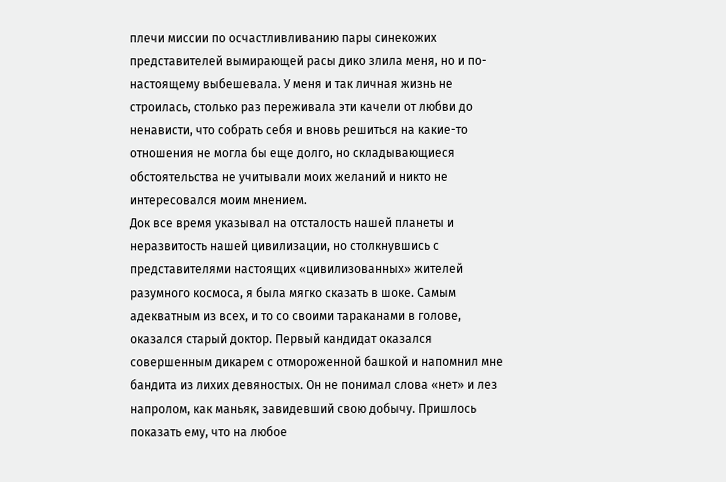плечи миссии по осчастливливанию пары синекожих представителей вымирающей расы дико злила меня, но и по-настоящему выбешевала. У меня и так личная жизнь не строилась, столько раз переживала эти качели от любви до ненависти, что собрать себя и вновь решиться на какие-то отношения не могла бы еще долго, но складывающиеся обстоятельства не учитывали моих желаний и никто не интересовался моим мнением.
Док все время указывал на отсталость нашей планеты и неразвитость нашей цивилизации, но столкнувшись с представителями настоящих «цивилизованных» жителей разумного космоса, я была мягко сказать в шоке. Самым адекватным из всех, и то со своими тараканами в голове, оказался старый доктор. Первый кандидат оказался совершенным дикарем с отмороженной башкой и напомнил мне бандита из лихих девяностых. Он не понимал слова «нет» и лез напролом, как маньяк, завидевший свою добычу. Пришлось показать ему, что на любое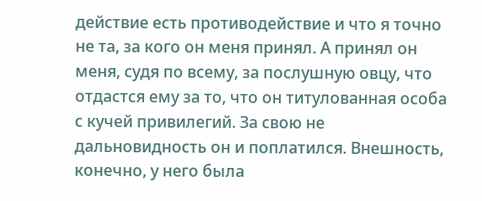действие есть противодействие и что я точно не та, за кого он меня принял. А принял он меня, судя по всему, за послушную овцу, что отдастся ему за то, что он титулованная особа с кучей привилегий. За свою не дальновидность он и поплатился. Внешность, конечно, у него была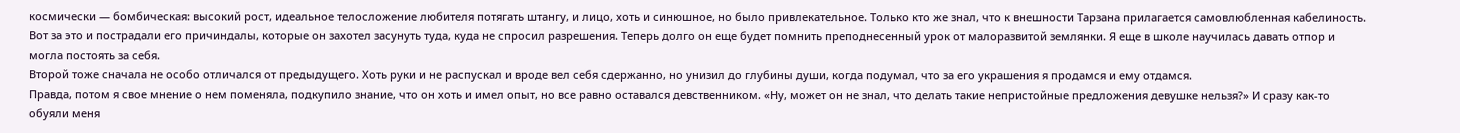космически — бомбическая: высокий рост, идеальное телосложение любителя потягать штангу, и лицо, хоть и синюшное, но было привлекательное. Только кто же знал, что к внешности Тарзана прилагается самовлюбленная кабелиность. Вот за это и пострадали его причиндалы, которые он захотел засунуть туда, куда не спросил разрешения. Теперь долго он еще будет помнить преподнесенный урок от малоразвитой землянки. Я еще в школе научилась давать отпор и могла постоять за себя.
Второй тоже сначала не особо отличался от предыдущего. Хоть руки и не распускал и вроде вел себя сдержанно, но унизил до глубины души, когда подумал, что за его украшения я продамся и ему отдамся.
Правда, потом я свое мнение о нем поменяла, подкупило знание, что он хоть и имел опыт, но все равно оставался девственником. «Ну, может он не знал, что делать такие непристойные предложения девушке нельзя?» И сразу как-то обуяли меня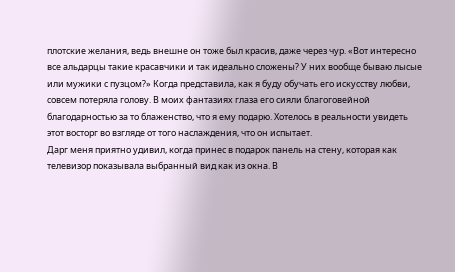плотские желания, ведь внешне он тоже был красив, даже через чур. «Вот интересно все альдарцы такие красавчики и так идеально сложены? У них вообще бываю лысые или мужики с пузцом?» Когда представила, как я буду обучать его искусству любви, совсем потеряла голову. В моих фантазиях глаза его сияли благоговейной благодарностью за то блаженство, что я ему подарю. Хотелось в реальности увидеть этот восторг во взгляде от того наслаждения, что он испытает.
Дарг меня приятно удивил, когда принес в подарок панель на стену, которая как телевизор показывала выбранный вид как из окна. В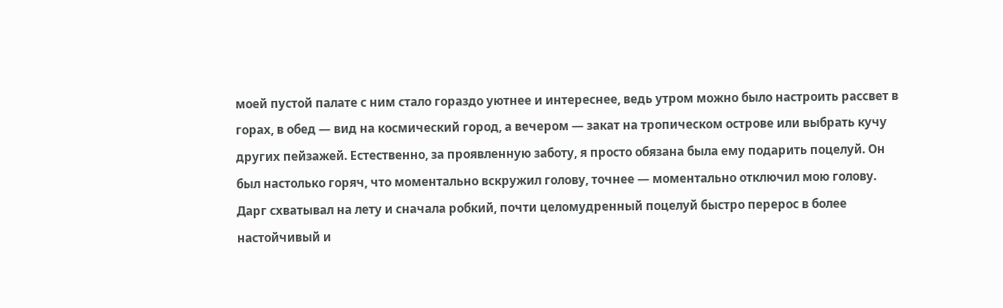моей пустой палате с ним стало гораздо уютнее и интереснее, ведь утром можно было настроить рассвет в горах, в обед — вид на космический город, а вечером — закат на тропическом острове или выбрать кучу других пейзажей. Естественно, за проявленную заботу, я просто обязана была ему подарить поцелуй. Он был настолько горяч, что моментально вскружил голову, точнее — моментально отключил мою голову. Дарг схватывал на лету и сначала робкий, почти целомудренный поцелуй быстро перерос в более настойчивый и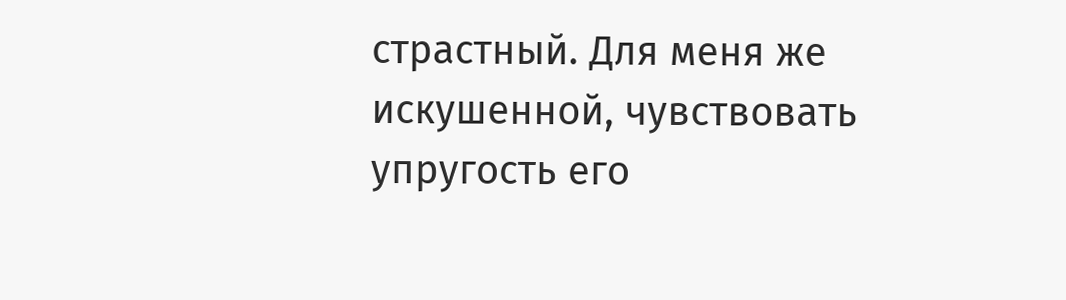страстный. Для меня же искушенной, чувствовать упругость его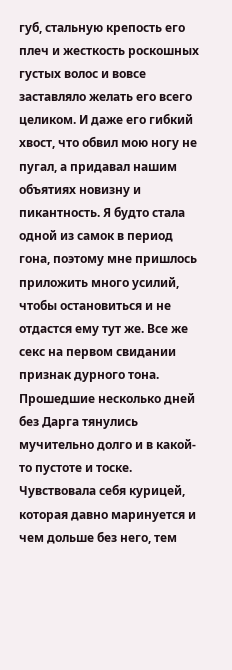губ, стальную крепость его плеч и жесткость роскошных густых волос и вовсе заставляло желать его всего целиком. И даже его гибкий хвост, что обвил мою ногу не пугал, а придавал нашим объятиях новизну и пикантность. Я будто стала одной из самок в период гона, поэтому мне пришлось приложить много усилий, чтобы остановиться и не отдастся ему тут же. Все же секс на первом свидании признак дурного тона.
Прошедшие несколько дней без Дарга тянулись мучительно долго и в какой-то пустоте и тоске. Чувствовала себя курицей, которая давно маринуется и чем дольше без него, тем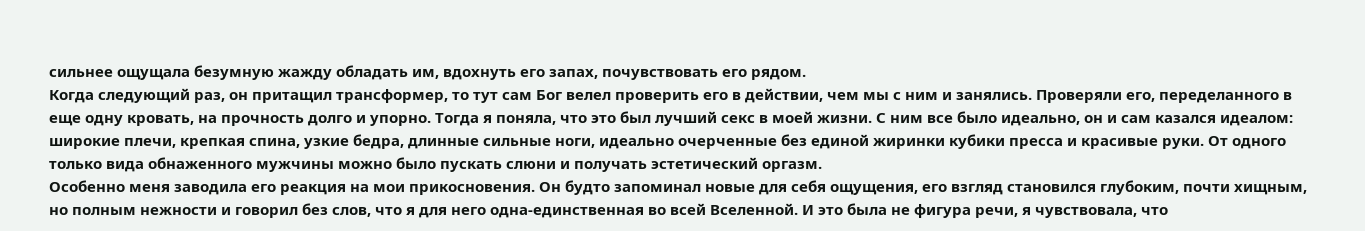сильнее ощущала безумную жажду обладать им, вдохнуть его запах, почувствовать его рядом.
Когда следующий раз, он притащил трансформер, то тут сам Бог велел проверить его в действии, чем мы с ним и занялись. Проверяли его, переделанного в еще одну кровать, на прочность долго и упорно. Тогда я поняла, что это был лучший секс в моей жизни. С ним все было идеально, он и сам казался идеалом: широкие плечи, крепкая спина, узкие бедра, длинные сильные ноги, идеально очерченные без единой жиринки кубики пресса и красивые руки. От одного только вида обнаженного мужчины можно было пускать слюни и получать эстетический оргазм.
Особенно меня заводила его реакция на мои прикосновения. Он будто запоминал новые для себя ощущения, его взгляд становился глубоким, почти хищным, но полным нежности и говорил без слов, что я для него одна-единственная во всей Вселенной. И это была не фигура речи, я чувствовала, что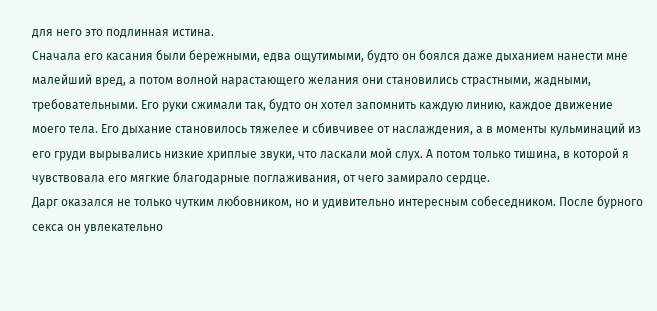для него это подлинная истина.
Сначала его касания были бережными, едва ощутимыми, будто он боялся даже дыханием нанести мне малейший вред, а потом волной нарастающего желания они становились страстными, жадными, требовательными. Его руки сжимали так, будто он хотел запомнить каждую линию, каждое движение моего тела. Его дыхание становилось тяжелее и сбивчивее от наслаждения, а в моменты кульминаций из его груди вырывались низкие хриплые звуки, что ласкали мой слух. А потом только тишина, в которой я чувствовала его мягкие благодарные поглаживания, от чего замирало сердце.
Дарг оказался не только чутким любовником, но и удивительно интересным собеседником. После бурного секса он увлекательно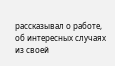рассказывал о работе, об интересных случаях из своей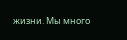жизни. Мы много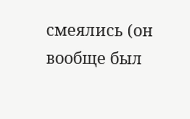смеялись (он вообще был